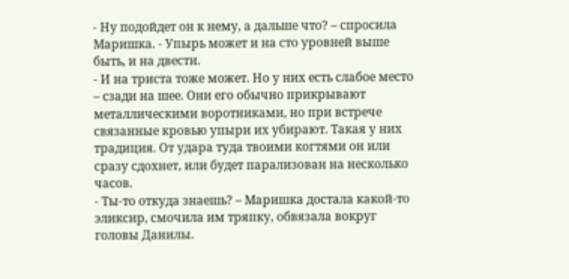- Ну подойдет он к нему, а дальше что? – спросила Маришка. - Упырь может и на сто уровней выше быть, и на двести.
- И на триста тоже может. Но у них есть слабое место – сзади на шее. Они его обычно прикрывают металлическими воротниками, но при встрече связанные кровью упыри их убирают. Такая у них традиция. От удара туда твоими когтями он или сразу сдохнет, или будет парализован на несколько часов.
- Ты-то откуда знаешь? – Маришка достала какой-то эликсир, смочила им тряпку, обвязала вокруг головы Данилы.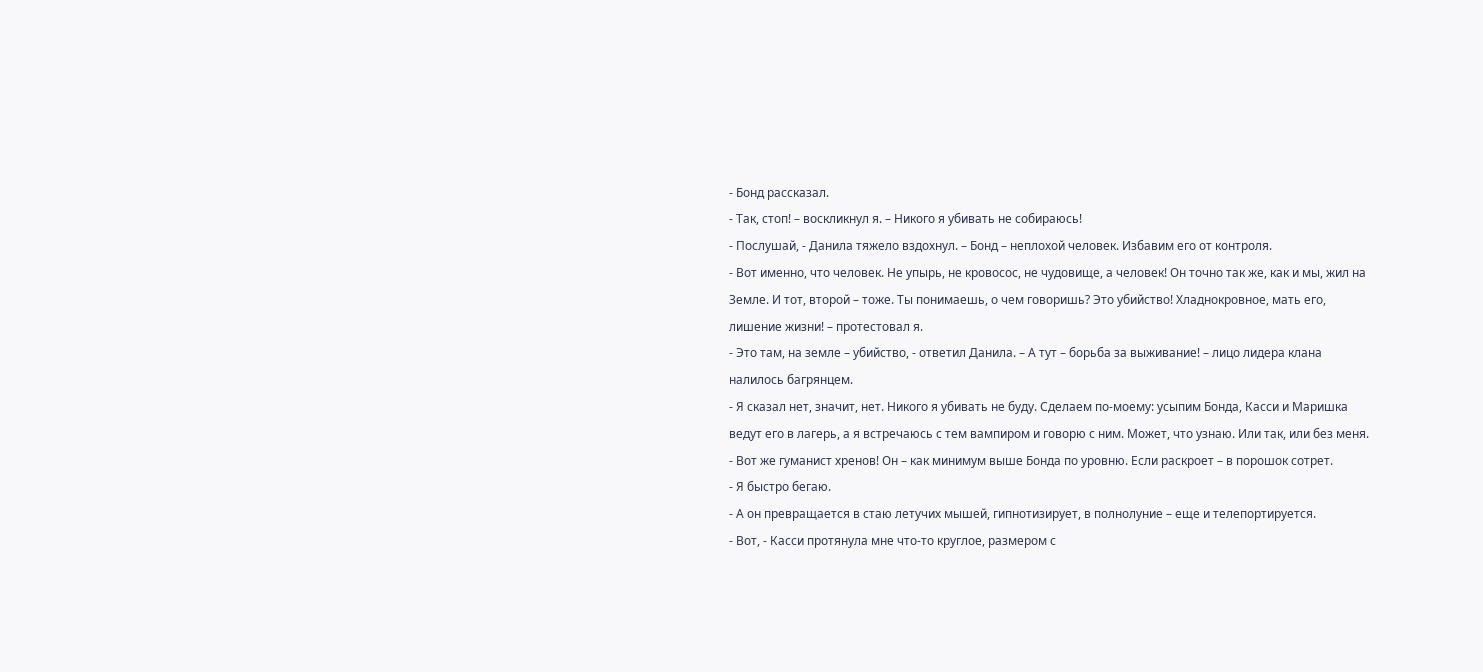- Бонд рассказал.
- Так, стоп! – воскликнул я. – Никого я убивать не собираюсь!
- Послушай, - Данила тяжело вздохнул. – Бонд – неплохой человек. Избавим его от контроля.
- Вот именно, что человек. Не упырь, не кровосос, не чудовище, а человек! Он точно так же, как и мы, жил на Земле. И тот, второй – тоже. Ты понимаешь, о чем говоришь? Это убийство! Хладнокровное, мать его, лишение жизни! – протестовал я.
- Это там, на земле – убийство, - ответил Данила. – А тут – борьба за выживание! – лицо лидера клана налилось багрянцем.
- Я сказал нет, значит, нет. Никого я убивать не буду. Сделаем по-моему: усыпим Бонда, Касси и Маришка ведут его в лагерь, а я встречаюсь с тем вампиром и говорю с ним. Может, что узнаю. Или так, или без меня.
- Вот же гуманист хренов! Он – как минимум выше Бонда по уровню. Если раскроет – в порошок сотрет.
- Я быстро бегаю.
- А он превращается в стаю летучих мышей, гипнотизирует, в полнолуние – еще и телепортируется.
- Вот, - Касси протянула мне что-то круглое, размером с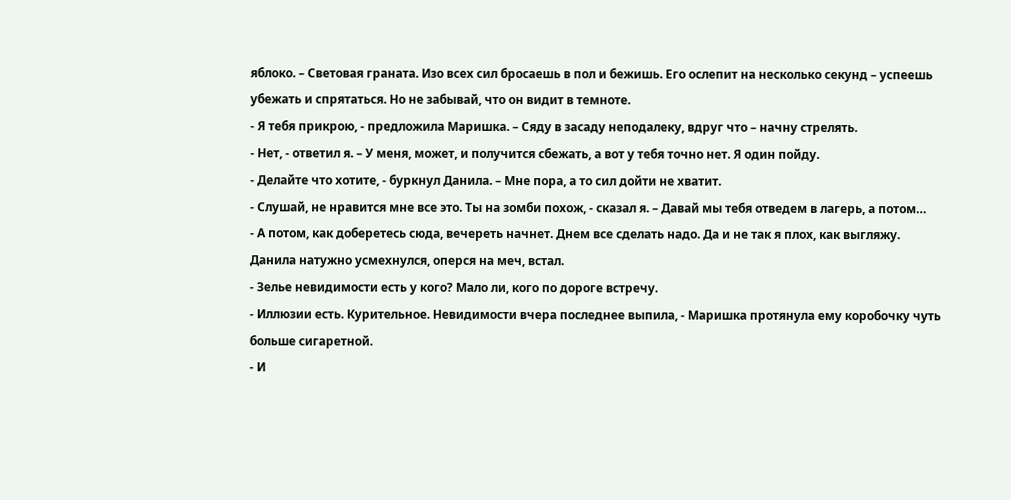яблоко. – Световая граната. Изо всех сил бросаешь в пол и бежишь. Его ослепит на несколько секунд – успеешь убежать и спрятаться. Но не забывай, что он видит в темноте.
- Я тебя прикрою, - предложила Маришка. – Сяду в засаду неподалеку, вдруг что – начну стрелять.
- Нет, - ответил я. – У меня, может, и получится сбежать, а вот у тебя точно нет. Я один пойду.
- Делайте что хотите, - буркнул Данила. – Мне пора, а то сил дойти не хватит.
- Слушай, не нравится мне все это. Ты на зомби похож, - сказал я. – Давай мы тебя отведем в лагерь, а потом…
- А потом, как доберетесь сюда, вечереть начнет. Днем все сделать надо. Да и не так я плох, как выгляжу.
Данила натужно усмехнулся, оперся на меч, встал.
- Зелье невидимости есть у кого? Мало ли, кого по дороге встречу.
- Иллюзии есть. Курительное. Невидимости вчера последнее выпила, - Маришка протянула ему коробочку чуть больше сигаретной.
- И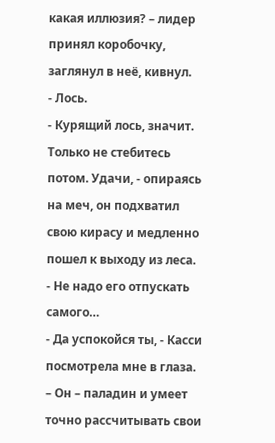какая иллюзия? – лидер принял коробочку, заглянул в неё, кивнул.
- Лось.
- Курящий лось, значит. Только не стебитесь потом. Удачи, - опираясь на меч, он подхватил свою кирасу и медленно пошел к выходу из леса.
- Не надо его отпускать самого…
- Да успокойся ты, - Касси посмотрела мне в глаза. – Он – паладин и умеет точно рассчитывать свои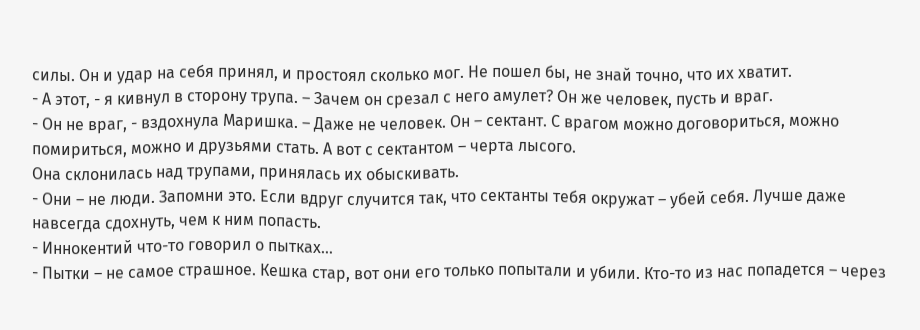силы. Он и удар на себя принял, и простоял сколько мог. Не пошел бы, не знай точно, что их хватит.
- А этот, - я кивнул в сторону трупа. – Зачем он срезал с него амулет? Он же человек, пусть и враг.
- Он не враг, - вздохнула Маришка. – Даже не человек. Он – сектант. С врагом можно договориться, можно помириться, можно и друзьями стать. А вот с сектантом – черта лысого.
Она склонилась над трупами, принялась их обыскивать.
- Они – не люди. Запомни это. Если вдруг случится так, что сектанты тебя окружат – убей себя. Лучше даже навсегда сдохнуть, чем к ним попасть.
- Иннокентий что-то говорил о пытках…
- Пытки – не самое страшное. Кешка стар, вот они его только попытали и убили. Кто-то из нас попадется – через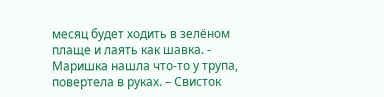месяц будет ходить в зелёном плаще и лаять как шавка. - Маришка нашла что-то у трупа, повертела в руках. – Свисток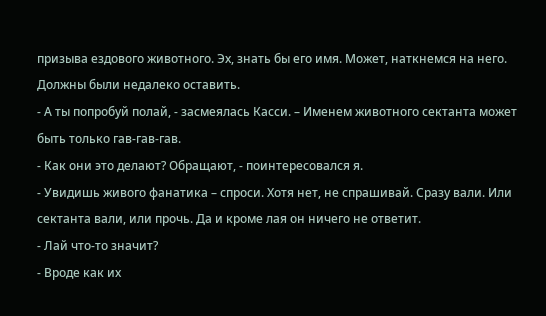призыва ездового животного. Эх, знать бы его имя. Может, наткнемся на него. Должны были недалеко оставить.
- А ты попробуй полай, - засмеялась Касси. – Именем животного сектанта может быть только гав-гав-гав.
- Как они это делают? Обращают, - поинтересовался я.
- Увидишь живого фанатика – спроси. Хотя нет, не спрашивай. Сразу вали. Или сектанта вали, или прочь. Да и кроме лая он ничего не ответит.
- Лай что-то значит?
- Вроде как их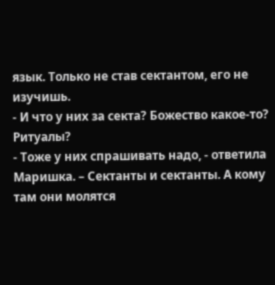язык. Только не став сектантом, его не изучишь.
- И что у них за секта? Божество какое-то? Ритуалы?
- Тоже у них спрашивать надо, - ответила Маришка. – Сектанты и сектанты. А кому там они молятся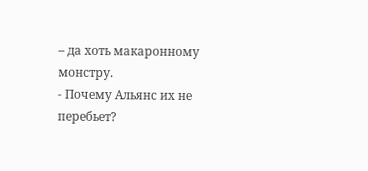– да хоть макаронному монстру.
- Почему Альянс их не перебьет?